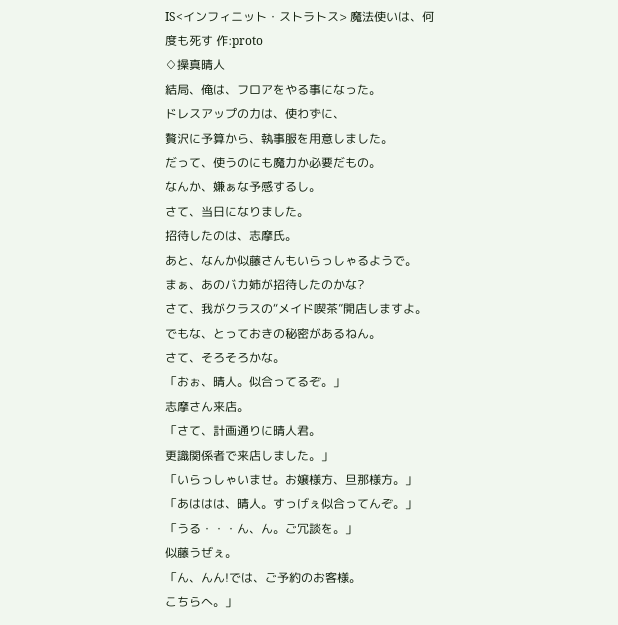IS<インフィニット・ストラトス> 魔法使いは、何度も死す 作:proto
♢操真晴人
結局、俺は、フロアをやる事になった。
ドレスアップの力は、使わずに、
贅沢に予算から、執事服を用意しました。
だって、使うのにも魔力か必要だもの。
なんか、嫌ぁな予感するし。
さて、当日になりました。
招待したのは、志摩氏。
あと、なんか似藤さんもいらっしゃるようで。
まぁ、あのバカ姉が招待したのかな?
さて、我がクラスの“メイド喫茶”開店しますよ。
でもな、とっておきの秘密があるねん。
さて、そろそろかな。
「おぉ、晴人。似合ってるぞ。」
志摩さん来店。
「さて、計画通りに晴人君。
更識関係者で来店しました。」
「いらっしゃいませ。お嬢様方、旦那様方。」
「あははは、晴人。すっげぇ似合ってんぞ。」
「うる・・・ん、ん。ご冗談を。」
似藤うぜぇ。
「ん、んん!では、ご予約のお客様。
こちらへ。」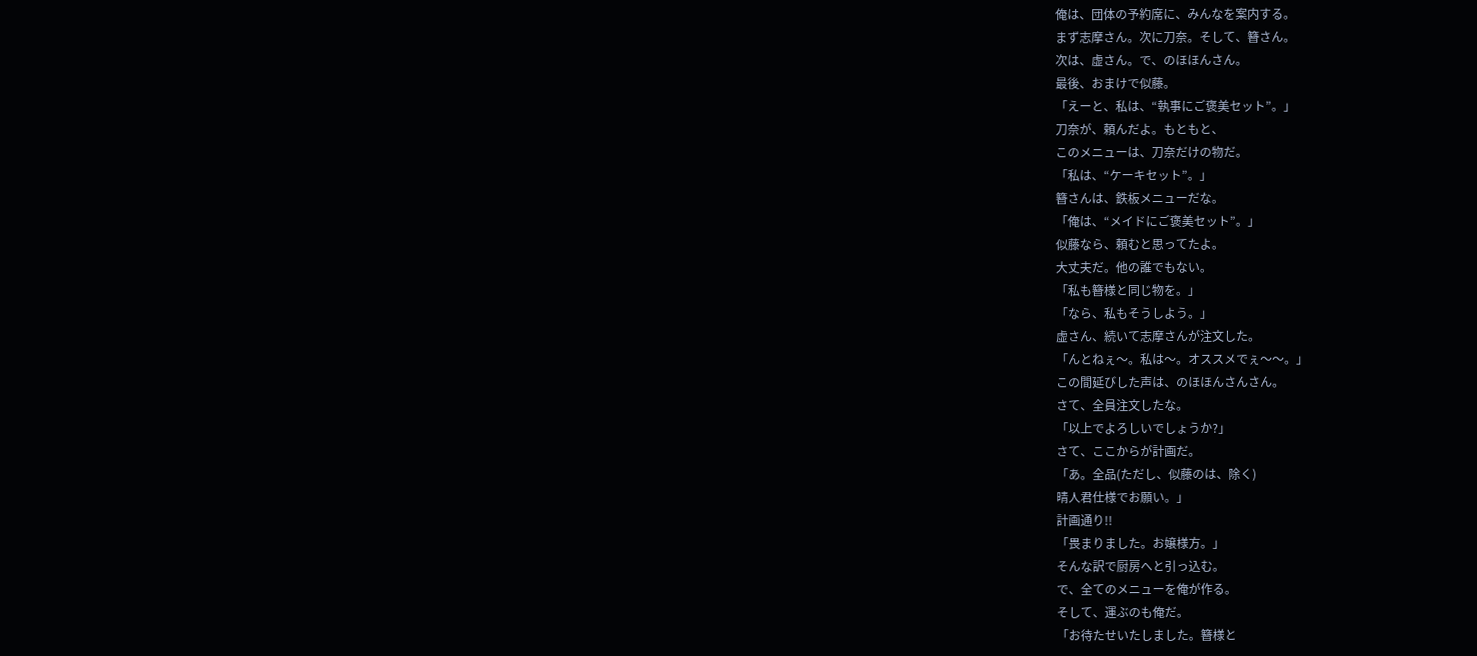俺は、団体の予約席に、みんなを案内する。
まず志摩さん。次に刀奈。そして、簪さん。
次は、虚さん。で、のほほんさん。
最後、おまけで似藤。
「えーと、私は、“執事にご褒美セット”。」
刀奈が、頼んだよ。もともと、
このメニューは、刀奈だけの物だ。
「私は、“ケーキセット”。」
簪さんは、鉄板メニューだな。
「俺は、“メイドにご褒美セット”。」
似藤なら、頼むと思ってたよ。
大丈夫だ。他の誰でもない。
「私も簪様と同じ物を。」
「なら、私もそうしよう。」
虚さん、続いて志摩さんが注文した。
「んとねぇ〜。私は〜。オススメでぇ〜〜。」
この間延びした声は、のほほんさんさん。
さて、全員注文したな。
「以上でよろしいでしょうか?」
さて、ここからが計画だ。
「あ。全品(ただし、似藤のは、除く)
晴人君仕様でお願い。」
計画通り!!
「畏まりました。お嬢様方。」
そんな訳で厨房へと引っ込む。
で、全てのメニューを俺が作る。
そして、運ぶのも俺だ。
「お待たせいたしました。簪様と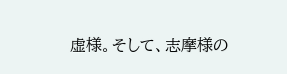虚様。そして、志摩様の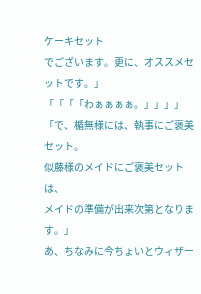ケーキセット
でございます。更に、オススメセットです。」
「「「「わぁぁぁぁ。」」」」
「で、楯無様には、執事にご褒美セット。
似藤様のメイドにご褒美セットは、
メイドの準備が出来次第となります。」
あ、ちなみに今ちょいとウィザー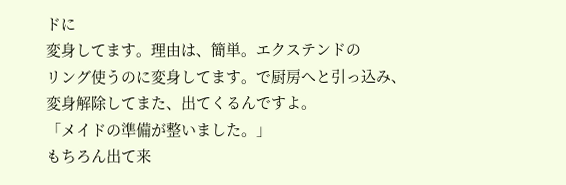ドに
変身してます。理由は、簡単。エクステンドの
リング使うのに変身してます。で厨房へと引っ込み、
変身解除してまた、出てくるんですよ。
「メイドの準備が整いました。」
もちろん出て来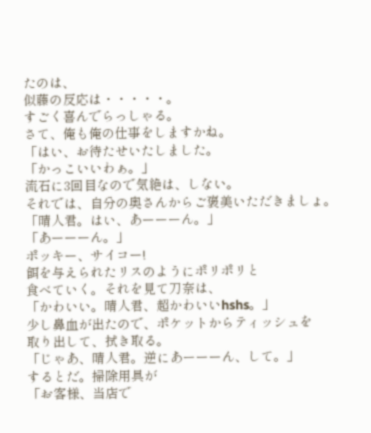たのは、
似藤の反応は・・・・・。
すごく喜んでらっしゃる。
さて、俺も俺の仕事をしますかね。
「はい、お待たせいたしました。
「かっこいいわぁ。」
流石に3回目なので気絶は、しない。
それでは、自分の奥さんからご褒美いただきましょ。
「晴人君。はい、あーーーん。」
「あーーーん。」
ポッキー、サイコー!
餌を与えられたリスのようにポリポリと
食べていく。それを見て刀奈は、
「かわいい。晴人君、超かわいいhshs。」
少し鼻血が出たので、ポケットからティッシュを
取り出して、拭き取る。
「じゃあ、晴人君。逆にあーーーん、して。」
するとだ。掃除用具が
「お客様、当店で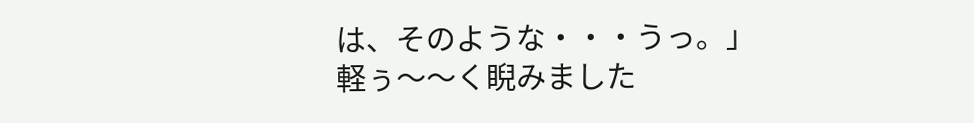は、そのような・・・うっ。」
軽ぅ〜〜く睨みました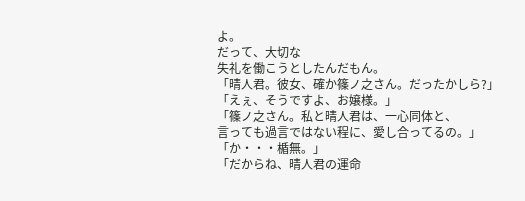よ。
だって、大切な
失礼を働こうとしたんだもん。
「晴人君。彼女、確か篠ノ之さん。だったかしら?」
「えぇ、そうですよ、お嬢様。」
「篠ノ之さん。私と晴人君は、一心同体と、
言っても過言ではない程に、愛し合ってるの。」
「か・・・楯無。」
「だからね、晴人君の運命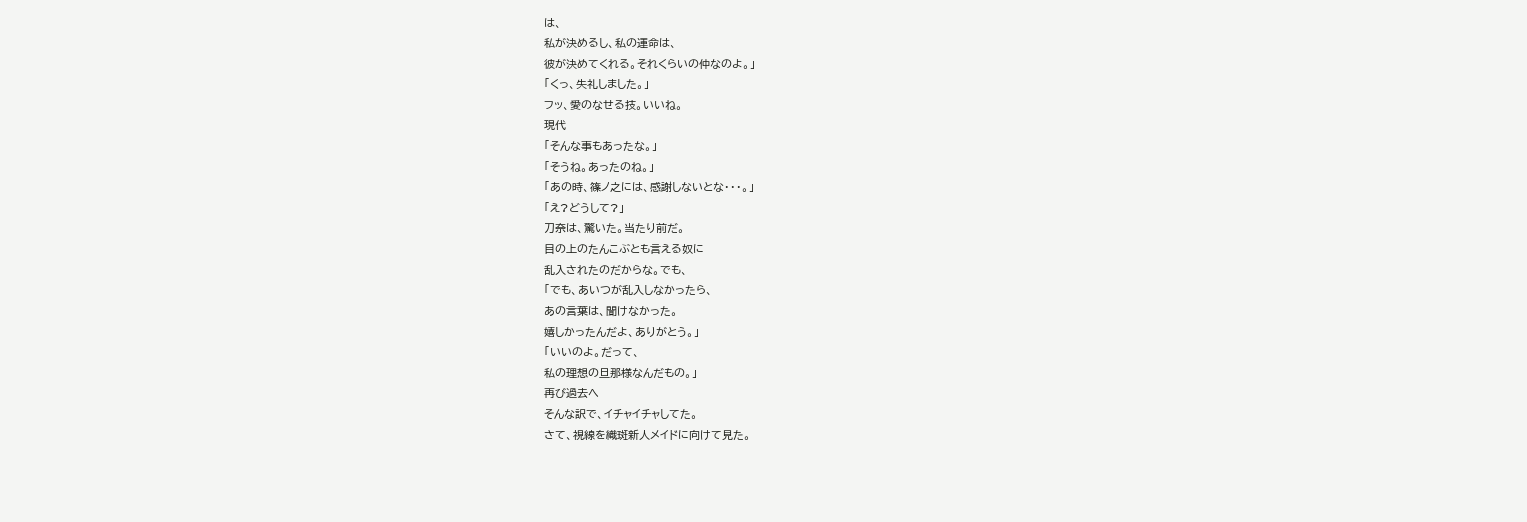は、
私が決めるし、私の運命は、
彼が決めてくれる。それくらいの仲なのよ。」
「くっ、失礼しました。」
フッ、愛のなせる技。いいね。
現代
「そんな事もあったな。」
「そうね。あったのね。」
「あの時、篠ノ之には、感謝しないとな・・・。」
「え?どうして?」
刀奈は、驚いた。当たり前だ。
目の上のたんこぶとも言える奴に
乱入されたのだからな。でも、
「でも、あいつが乱入しなかったら、
あの言葉は、聞けなかった。
嬉しかったんだよ、ありがとう。」
「いいのよ。だって、
私の理想の旦那様なんだもの。」
再び過去へ
そんな訳で、イチャイチャしてた。
さて、視線を織斑新人メイドに向けて見た。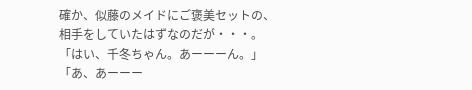確か、似藤のメイドにご褒美セットの、
相手をしていたはずなのだが・・・。
「はい、千冬ちゃん。あーーーん。」
「あ、あーーー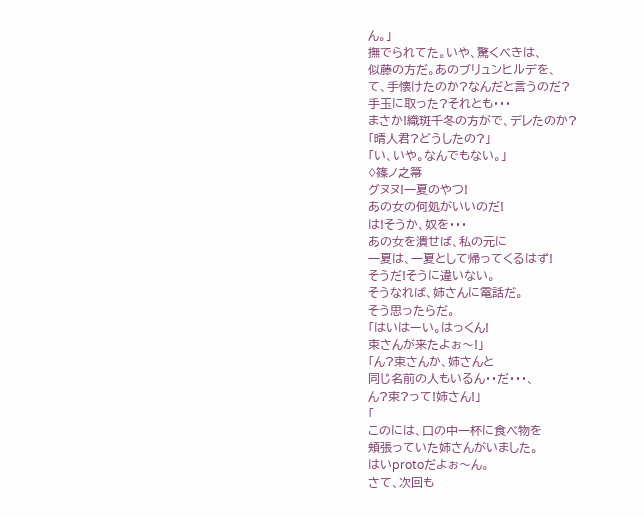ん。」
撫でられてた。いや、驚くべきは、
似藤の方だ。あのブリュンヒルデを、
て、手懐けたのか?なんだと言うのだ?
手玉に取った?それとも・・・
まさか!織斑千冬の方がで、デレたのか?
「晴人君?どうしたの?」
「い、いや。なんでもない。」
♢篠ノ之箒
グヌヌ!一夏のやつ!
あの女の何処がいいのだ!
は!そうか、奴を・・・
あの女を潰せば、私の元に
一夏は、一夏として帰ってくるはず!
そうだ!そうに違いない。
そうなれば、姉さんに電話だ。
そう思ったらだ。
「はいはーい。はっくん!
束さんが来たよぉ〜!」
「ん?束さんか、姉さんと
同じ名前の人もいるん・・だ・・・、
ん?束?って!姉さん!」
「
このには、口の中一杯に食べ物を
頬張っていた姉さんがいました。
はいprotoだよぉ〜ん。
さて、次回も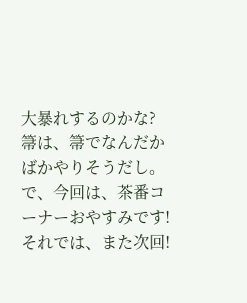大暴れするのかな?
箒は、箒でなんだかばかやりそうだし。
で、今回は、茶番コーナーおやすみです!
それでは、また次回!